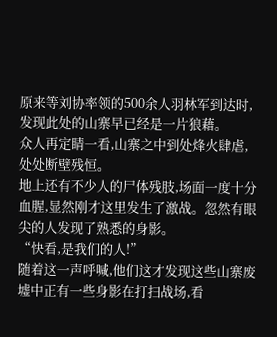原来等刘协率领的500余人羽林军到达时,发现此处的山寨早已经是一片狼藉。
众人再定睛一看,山寨之中到处烽火肆虐,处处断壁残恒。
地上还有不少人的尸体残肢,场面一度十分血腥,显然刚才这里发生了激战。忽然有眼尖的人发现了熟悉的身影。
“快看,是我们的人!”
随着这一声呼喊,他们这才发现这些山寨废墟中正有一些身影在打扫战场,看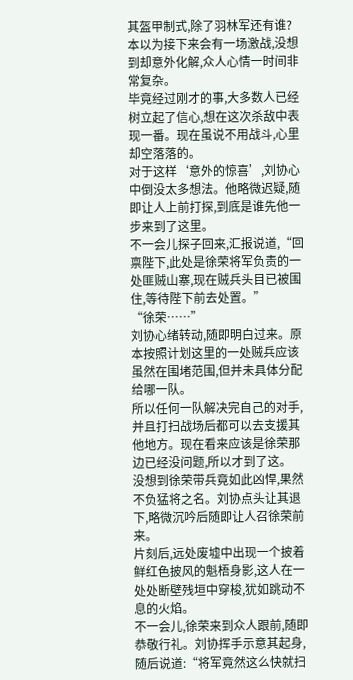其盔甲制式,除了羽林军还有谁?
本以为接下来会有一场激战,没想到却意外化解,众人心情一时间非常复杂。
毕竟经过刚才的事,大多数人已经树立起了信心,想在这次杀敌中表现一番。现在虽说不用战斗,心里却空落落的。
对于这样‘意外的惊喜’,刘协心中倒没太多想法。他略微迟疑,随即让人上前打探,到底是谁先他一步来到了这里。
不一会儿探子回来,汇报说道,“回禀陛下,此处是徐荣将军负责的一处匪贼山寨,现在贼兵头目已被围住,等待陛下前去处置。”
“徐荣……”
刘协心绪转动,随即明白过来。原本按照计划这里的一处贼兵应该虽然在围堵范围,但并未具体分配给哪一队。
所以任何一队解决完自己的对手,并且打扫战场后都可以去支援其他地方。现在看来应该是徐荣那边已经没问题,所以才到了这。
没想到徐荣带兵竟如此凶悍,果然不负猛将之名。刘协点头让其退下,略微沉吟后随即让人召徐荣前来。
片刻后,远处废墟中出现一个披着鲜红色披风的魁梧身影,这人在一处处断壁残垣中穿梭,犹如跳动不息的火焰。
不一会儿,徐荣来到众人跟前,随即恭敬行礼。刘协挥手示意其起身,随后说道:“将军竟然这么快就扫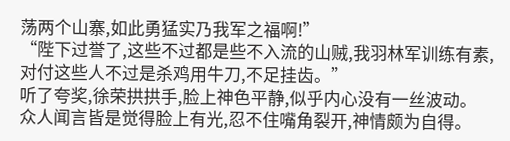荡两个山寨,如此勇猛实乃我军之福啊!”
“陛下过誉了,这些不过都是些不入流的山贼,我羽林军训练有素,对付这些人不过是杀鸡用牛刀,不足挂齿。”
听了夸奖,徐荣拱拱手,脸上神色平静,似乎内心没有一丝波动。
众人闻言皆是觉得脸上有光,忍不住嘴角裂开,神情颇为自得。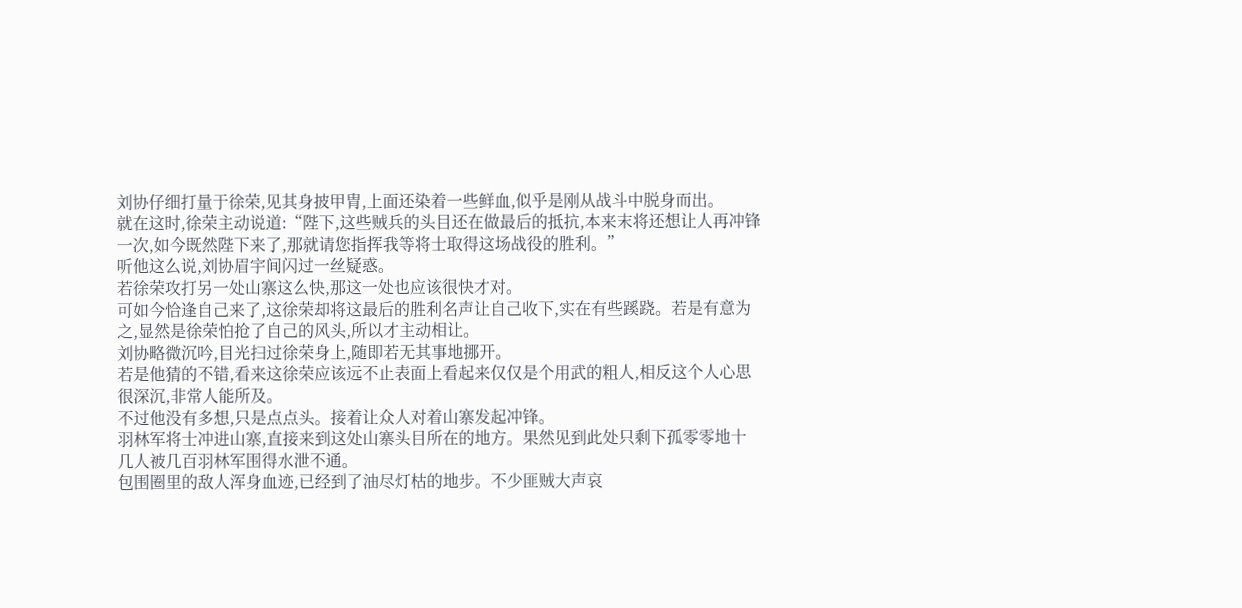刘协仔细打量于徐荣,见其身披甲胄,上面还染着一些鲜血,似乎是刚从战斗中脱身而出。
就在这时,徐荣主动说道:“陛下,这些贼兵的头目还在做最后的抵抗,本来末将还想让人再冲锋一次,如今既然陛下来了,那就请您指挥我等将士取得这场战役的胜利。”
听他这么说,刘协眉宇间闪过一丝疑惑。
若徐荣攻打另一处山寨这么快,那这一处也应该很快才对。
可如今恰逢自己来了,这徐荣却将这最后的胜利名声让自己收下,实在有些蹊跷。若是有意为之,显然是徐荣怕抢了自己的风头,所以才主动相让。
刘协略微沉吟,目光扫过徐荣身上,随即若无其事地挪开。
若是他猜的不错,看来这徐荣应该远不止表面上看起来仅仅是个用武的粗人,相反这个人心思很深沉,非常人能所及。
不过他没有多想,只是点点头。接着让众人对着山寨发起冲锋。
羽林军将士冲进山寨,直接来到这处山寨头目所在的地方。果然见到此处只剩下孤零零地十几人被几百羽林军围得水泄不通。
包围圈里的敌人浑身血迹,已经到了油尽灯枯的地步。不少匪贼大声哀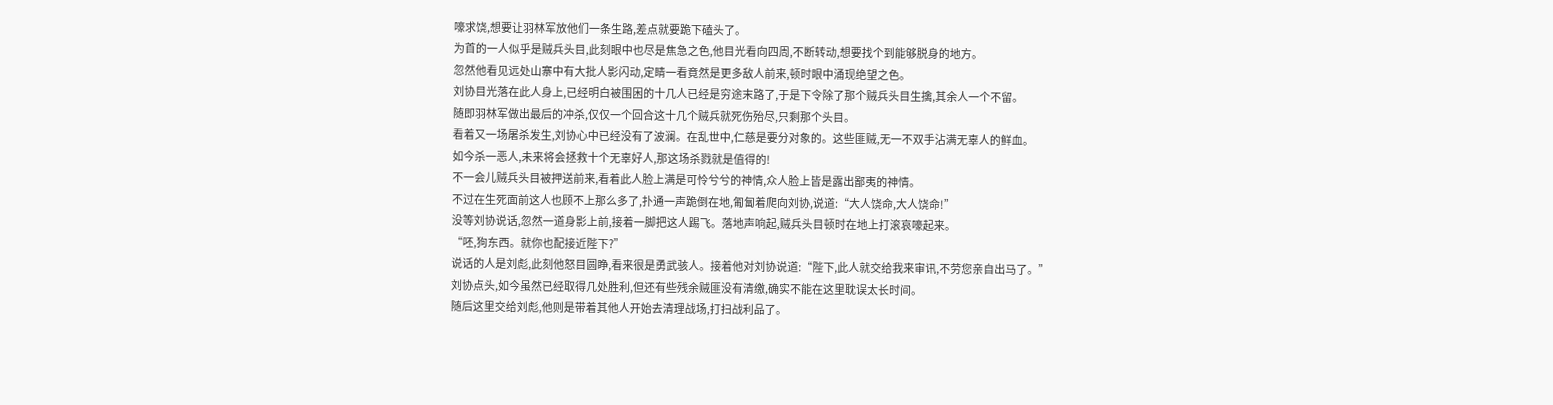嚎求饶,想要让羽林军放他们一条生路,差点就要跪下磕头了。
为首的一人似乎是贼兵头目,此刻眼中也尽是焦急之色,他目光看向四周,不断转动,想要找个到能够脱身的地方。
忽然他看见远处山寨中有大批人影闪动,定睛一看竟然是更多敌人前来,顿时眼中涌现绝望之色。
刘协目光落在此人身上,已经明白被围困的十几人已经是穷途末路了,于是下令除了那个贼兵头目生擒,其余人一个不留。
随即羽林军做出最后的冲杀,仅仅一个回合这十几个贼兵就死伤殆尽,只剩那个头目。
看着又一场屠杀发生,刘协心中已经没有了波澜。在乱世中,仁慈是要分对象的。这些匪贼,无一不双手沾满无辜人的鲜血。
如今杀一恶人,未来将会拯救十个无辜好人,那这场杀戮就是值得的!
不一会儿贼兵头目被押送前来,看着此人脸上满是可怜兮兮的神情,众人脸上皆是露出鄙夷的神情。
不过在生死面前这人也顾不上那么多了,扑通一声跪倒在地,匍匐着爬向刘协,说道:“大人饶命,大人饶命!”
没等刘协说话,忽然一道身影上前,接着一脚把这人踢飞。落地声响起,贼兵头目顿时在地上打滚哀嚎起来。
“呸,狗东西。就你也配接近陛下?”
说话的人是刘彪,此刻他怒目圆睁,看来很是勇武骇人。接着他对刘协说道:“陛下,此人就交给我来审讯,不劳您亲自出马了。”
刘协点头,如今虽然已经取得几处胜利,但还有些残余贼匪没有清缴,确实不能在这里耽误太长时间。
随后这里交给刘彪,他则是带着其他人开始去清理战场,打扫战利品了。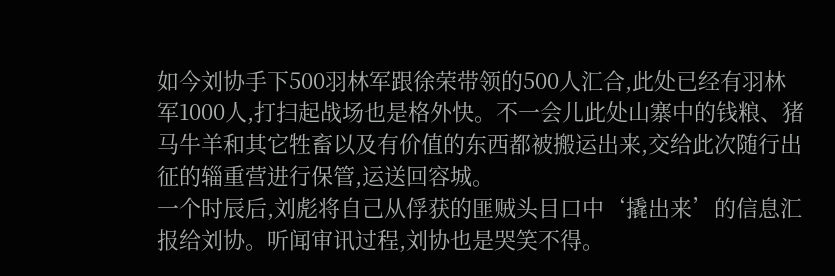如今刘协手下500羽林军跟徐荣带领的500人汇合,此处已经有羽林军1000人,打扫起战场也是格外快。不一会儿此处山寨中的钱粮、猪马牛羊和其它牲畜以及有价值的东西都被搬运出来,交给此次随行出征的辎重营进行保管,运送回容城。
一个时辰后,刘彪将自己从俘获的匪贼头目口中‘撬出来’的信息汇报给刘协。听闻审讯过程,刘协也是哭笑不得。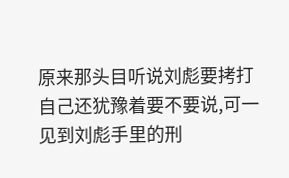原来那头目听说刘彪要拷打自己还犹豫着要不要说,可一见到刘彪手里的刑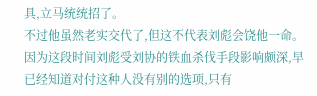具,立马统统招了。
不过他虽然老实交代了,但这不代表刘彪会饶他一命。因为这段时间刘彪受刘协的铁血杀伐手段影响颇深,早已经知道对付这种人没有别的选项,只有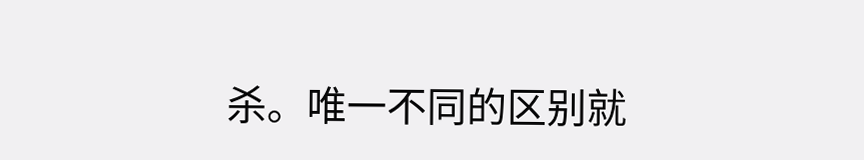杀。唯一不同的区别就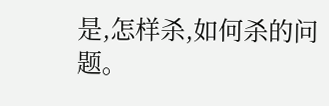是,怎样杀,如何杀的问题。